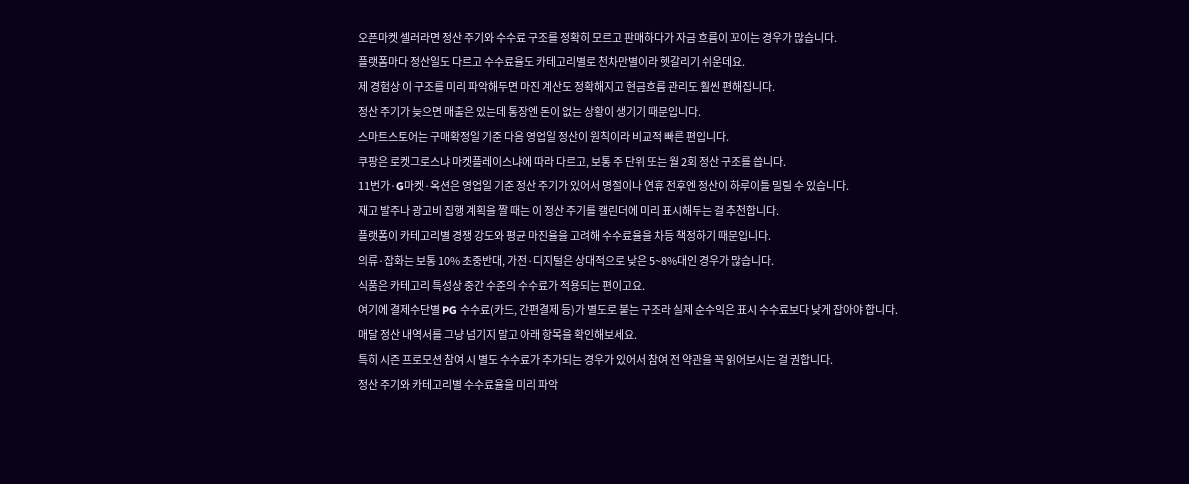오픈마켓 셀러라면 정산 주기와 수수료 구조를 정확히 모르고 판매하다가 자금 흐름이 꼬이는 경우가 많습니다.
플랫폼마다 정산일도 다르고 수수료율도 카테고리별로 천차만별이라 헷갈리기 쉬운데요.
제 경험상 이 구조를 미리 파악해두면 마진 계산도 정확해지고 현금흐름 관리도 훨씬 편해집니다.
정산 주기가 늦으면 매출은 있는데 통장엔 돈이 없는 상황이 생기기 때문입니다.
스마트스토어는 구매확정일 기준 다음 영업일 정산이 원칙이라 비교적 빠른 편입니다.
쿠팡은 로켓그로스냐 마켓플레이스냐에 따라 다르고, 보통 주 단위 또는 월 2회 정산 구조를 씁니다.
11번가·G마켓·옥션은 영업일 기준 정산 주기가 있어서 명절이나 연휴 전후엔 정산이 하루이틀 밀릴 수 있습니다.
재고 발주나 광고비 집행 계획을 짤 때는 이 정산 주기를 캘린더에 미리 표시해두는 걸 추천합니다.
플랫폼이 카테고리별 경쟁 강도와 평균 마진율을 고려해 수수료율을 차등 책정하기 때문입니다.
의류·잡화는 보통 10% 초중반대, 가전·디지털은 상대적으로 낮은 5~8%대인 경우가 많습니다.
식품은 카테고리 특성상 중간 수준의 수수료가 적용되는 편이고요.
여기에 결제수단별 PG 수수료(카드, 간편결제 등)가 별도로 붙는 구조라 실제 순수익은 표시 수수료보다 낮게 잡아야 합니다.
매달 정산 내역서를 그냥 넘기지 말고 아래 항목을 확인해보세요.
특히 시즌 프로모션 참여 시 별도 수수료가 추가되는 경우가 있어서 참여 전 약관을 꼭 읽어보시는 걸 권합니다.
정산 주기와 카테고리별 수수료율을 미리 파악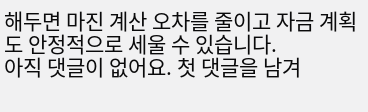해두면 마진 계산 오차를 줄이고 자금 계획도 안정적으로 세울 수 있습니다.
아직 댓글이 없어요. 첫 댓글을 남겨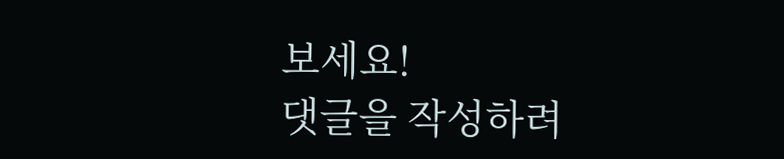보세요!
댓글을 작성하려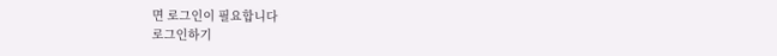면 로그인이 필요합니다
로그인하기